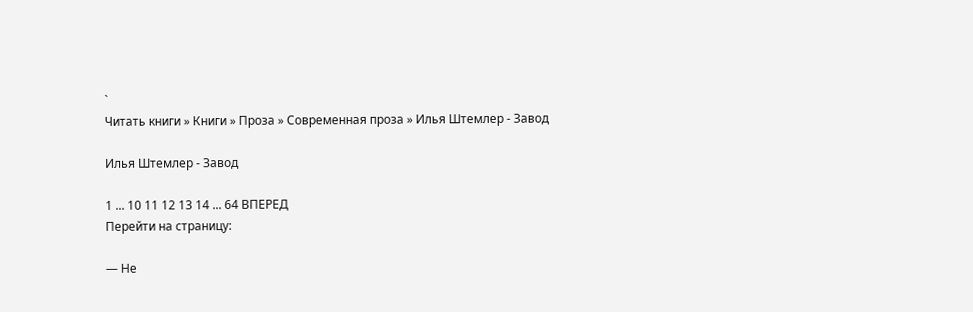`
Читать книги » Книги » Проза » Современная проза » Илья Штемлер - Завод

Илья Штемлер - Завод

1 ... 10 11 12 13 14 ... 64 ВПЕРЕД
Перейти на страницу:

— Не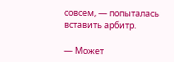совсем, — попыталась вставить арбитр.

— Может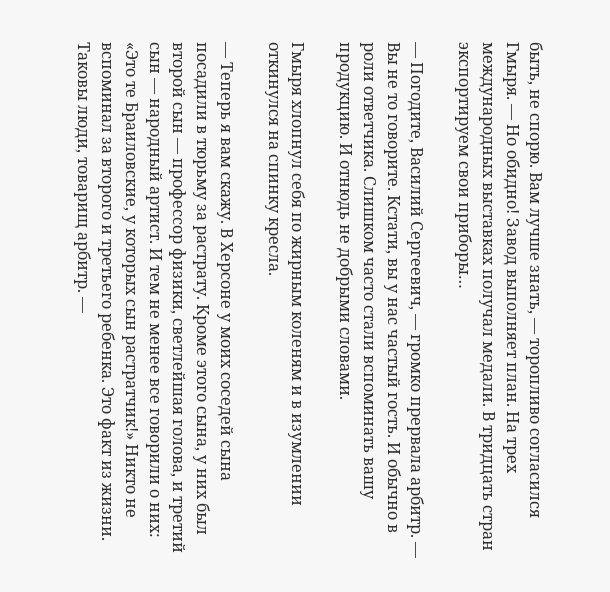быть, не спорю. Вам лучше знать, — торопливо согласился Гмыря. — Но обидно! Завод выполняет план. На трех международных выставках получал медали. В тридцать стран экспортируем свои приборы…

— Погодите, Василий Сергеевич, — громко прервала арбитр. — Вы не то говорите. Кстати, вы у нас частый гость. И обычно в роли ответчика. Слишком часто стали вспоминать вашу продукцию. И отнюдь не добрыми словами.

Гмыря хлопнул себя по жирным коленям и в изумлении откинулся на спинку кресла.

— Теперь я вам скажу. В Херсоне у моих соседей сына посадили в тюрьму за растрату. Кроме этого сына, у них был второй сын — профессор физики, светлейшая голова, и третий сын — народный артист. И тем не менее все говорили о них: «Это те Браиловские, у которых сын растратчик!» Никто не вспоминал за второго и третьего ребенка. Это факт из жизни. Таковы люди, товарищ арбитр. —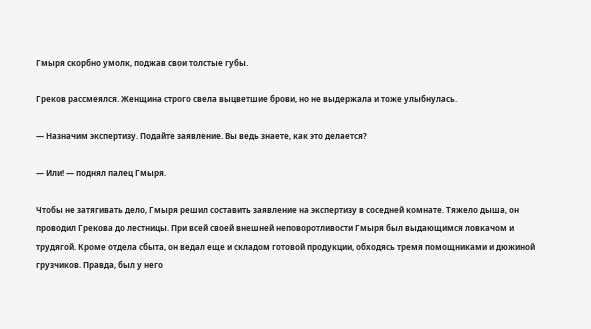Гмыря скорбно умолк, поджав свои толстые губы.

Греков рассмеялся. Женщина строго свела выцветшие брови, но не выдержала и тоже улыбнулась.

— Назначим экспертизу. Подайте заявление. Вы ведь знаете, как это делается?

— Или! — поднял палец Гмыря.

Чтобы не затягивать дело, Гмыря решил составить заявление на экспертизу в соседней комнате. Тяжело дыша, он проводил Грекова до лестницы. При всей своей внешней неповоротливости Гмыря был выдающимся ловкачом и трудягой. Кроме отдела сбыта, он ведал еще и складом готовой продукции, обходясь тремя помощниками и дюжиной грузчиков. Правда, был у него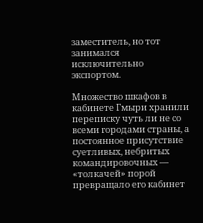заместитель, но тот занимался исключительно экспортом.

Множество шкафов в кабинете Гмыри хранили переписку чуть ли не со всеми городами страны, а постоянное присутствие суетливых, небритых командировочных — «толкачей» порой превращало его кабинет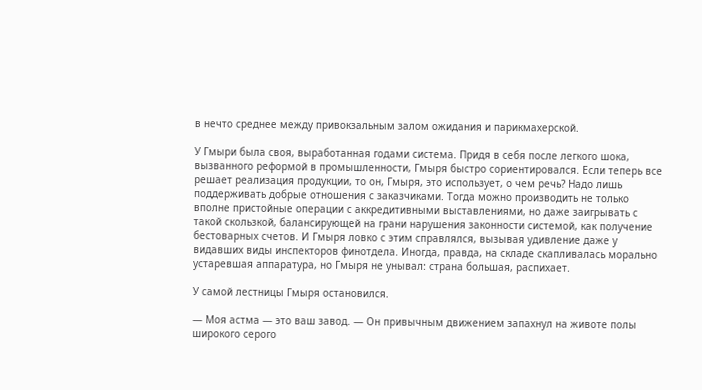в нечто среднее между привокзальным залом ожидания и парикмахерской.

У Гмыри была своя, выработанная годами система. Придя в себя после легкого шока, вызванного реформой в промышленности, Гмыря быстро сориентировался. Если теперь все решает реализация продукции, то он, Гмыря, это использует, о чем речь? Надо лишь поддерживать добрые отношения с заказчиками. Тогда можно производить не только вполне пристойные операции с аккредитивными выставлениями, но даже заигрывать с такой скользкой, балансирующей на грани нарушения законности системой, как получение бестоварных счетов. И Гмыря ловко с этим справлялся, вызывая удивление даже у видавших виды инспекторов финотдела. Иногда, правда, на складе скапливалась морально устаревшая аппаратура, но Гмыря не унывал: страна большая, распихает.

У самой лестницы Гмыря остановился.

— Моя астма — это ваш завод. — Он привычным движением запахнул на животе полы широкого серого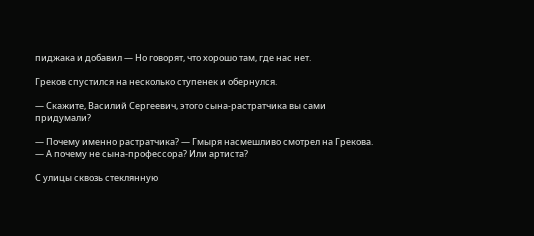пиджака и добавил — Но говорят, что хорошо там, где нас нет.

Греков спустился на несколько ступенек и обернулся.

— Скажите, Василий Сергеевич, этого сына-растратчика вы сами придумали?

— Почему именно растратчика? — Гмыря насмешливо смотрел на Грекова. — А почему не сына-профессора? Или артиста?

С улицы сквозь стеклянную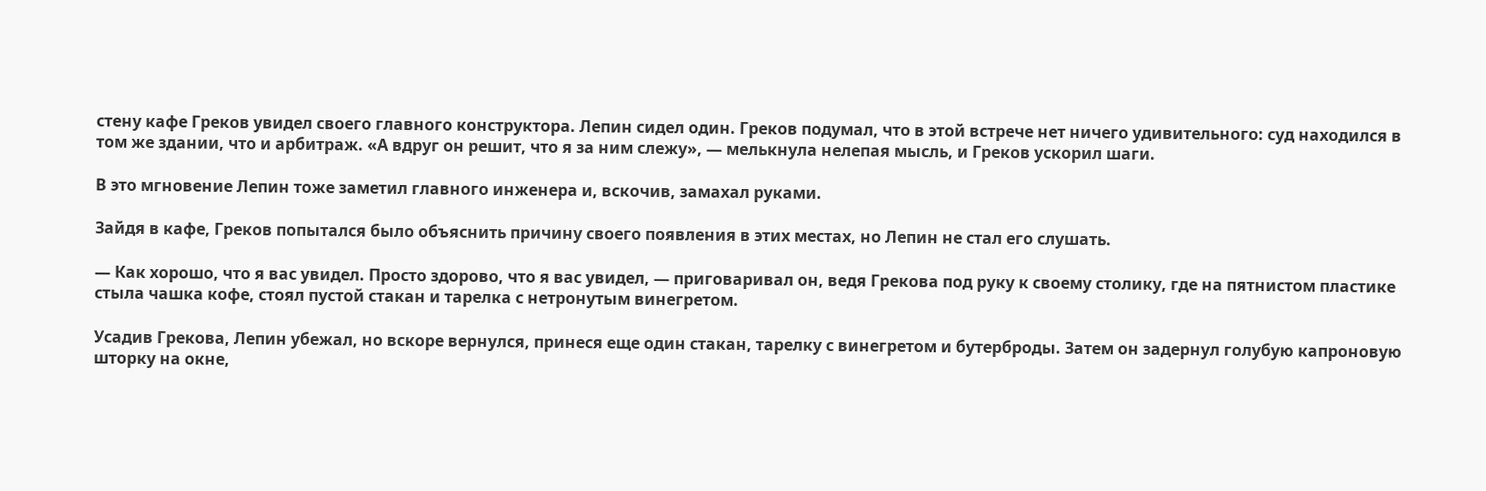стену кафе Греков увидел своего главного конструктора. Лепин сидел один. Греков подумал, что в этой встрече нет ничего удивительного: суд находился в том же здании, что и арбитраж. «А вдруг он решит, что я за ним слежу», — мелькнула нелепая мысль, и Греков ускорил шаги.

В это мгновение Лепин тоже заметил главного инженера и, вскочив, замахал руками.

Зайдя в кафе, Греков попытался было объяснить причину своего появления в этих местах, но Лепин не стал его слушать.

— Как хорошо, что я вас увидел. Просто здорово, что я вас увидел, — приговаривал он, ведя Грекова под руку к своему столику, где на пятнистом пластике стыла чашка кофе, стоял пустой стакан и тарелка с нетронутым винегретом.

Усадив Грекова, Лепин убежал, но вскоре вернулся, принеся еще один стакан, тарелку с винегретом и бутерброды. Затем он задернул голубую капроновую шторку на окне,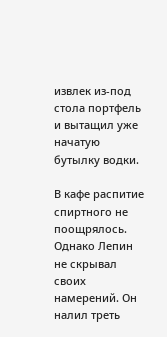извлек из-под стола портфель и вытащил уже начатую бутылку водки.

В кафе распитие спиртного не поощрялось. Однако Лепин не скрывал своих намерений. Он налил треть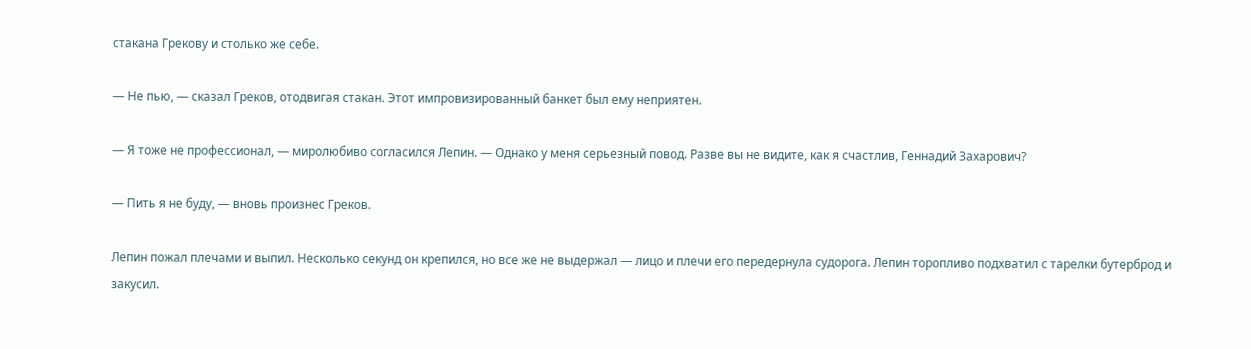стакана Грекову и столько же себе.

— Не пью, — сказал Греков, отодвигая стакан. Этот импровизированный банкет был ему неприятен.

— Я тоже не профессионал, — миролюбиво согласился Лепин. — Однако у меня серьезный повод. Разве вы не видите, как я счастлив, Геннадий Захарович?

— Пить я не буду, — вновь произнес Греков.

Лепин пожал плечами и выпил. Несколько секунд он крепился, но все же не выдержал — лицо и плечи его передернула судорога. Лепин торопливо подхватил с тарелки бутерброд и закусил.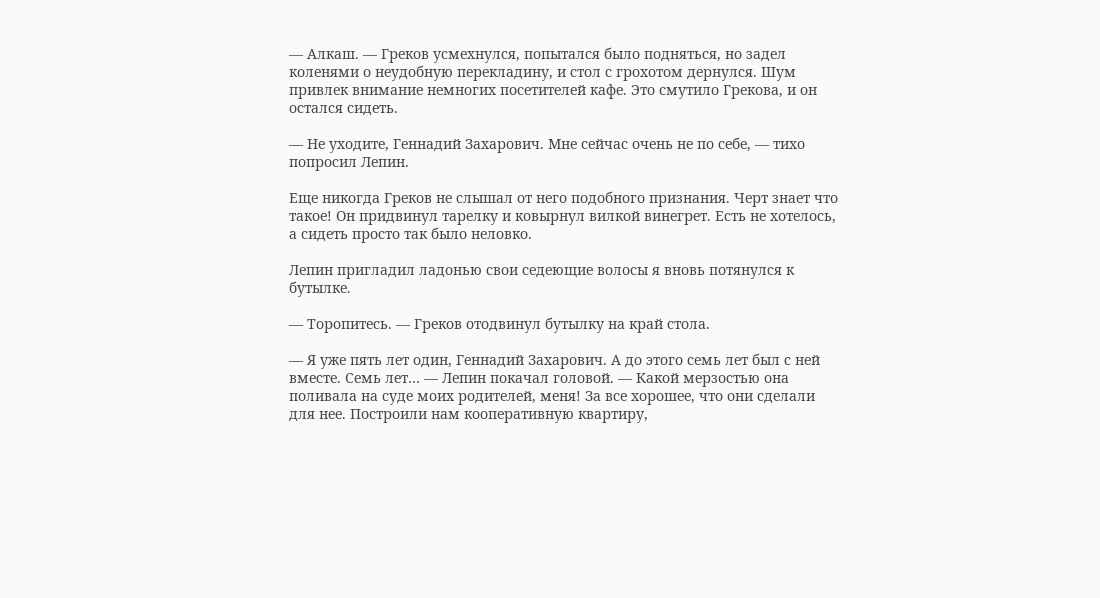— Алкаш. — Греков усмехнулся, попытался было подняться, но задел коленями о неудобную перекладину, и стол с грохотом дернулся. Шум привлек внимание немногих посетителей кафе. Это смутило Грекова, и он остался сидеть.

— Не уходите, Геннадий Захарович. Мне сейчас очень не по себе, — тихо попросил Лепин.

Еще никогда Греков не слышал от него подобного признания. Черт знает что такое! Он придвинул тарелку и ковырнул вилкой винегрет. Есть не хотелось, а сидеть просто так было неловко.

Лепин пригладил ладонью свои седеющие волосы я вновь потянулся к бутылке.

— Торопитесь. — Греков отодвинул бутылку на край стола.

— Я уже пять лет один, Геннадий Захарович. А до этого семь лет был с ней вместе. Семь лет… — Лепин покачал головой. — Какой мерзостью она поливала на суде моих родителей, меня! За все хорошее, что они сделали для нее. Построили нам кооперативную квартиру,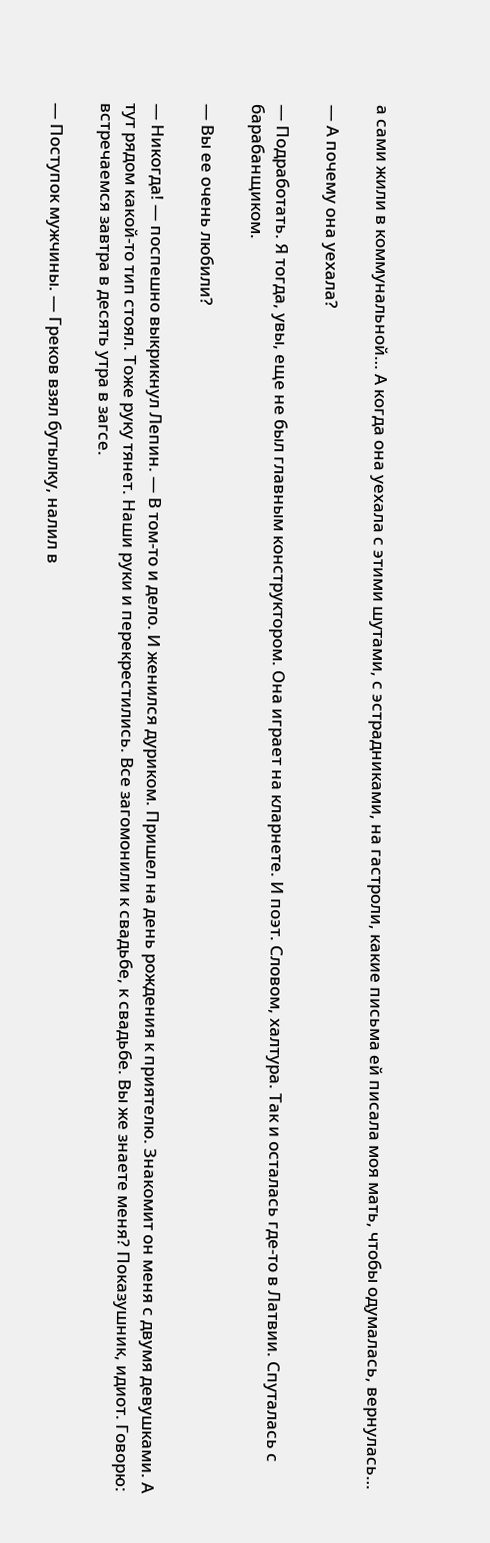а сами жили в коммунальной… А когда она уехала с этими шутами, с эстрадниками, на гастроли, какие письма ей писала моя мать, чтобы одумалась, вернулась…

— А почему она уехала?

— Подработать. Я тогда, увы, еще не был главным конструктором. Она играет на кларнете. И поэт. Словом, халтура. Так и осталась где-то в Латвии. Спуталась с барабанщиком.

— Вы ее очень любили?

— Никогда! — поспешно выкрикнул Лепин. — В том-то и дело. И женился дуриком. Пришел на день рождения к приятелю. Знакомит он меня с двумя девушками. А тут рядом какой-то тип стоял. Тоже руку тянет. Наши руки и перекрестились. Все загомонили к свадьбе, к свадьбе. Вы же знаете меня? Показушник, идиот. Говорю: встречаемся завтра в десять утра в загсе.

— Поступок мужчины. — Греков взял бутылку, налил в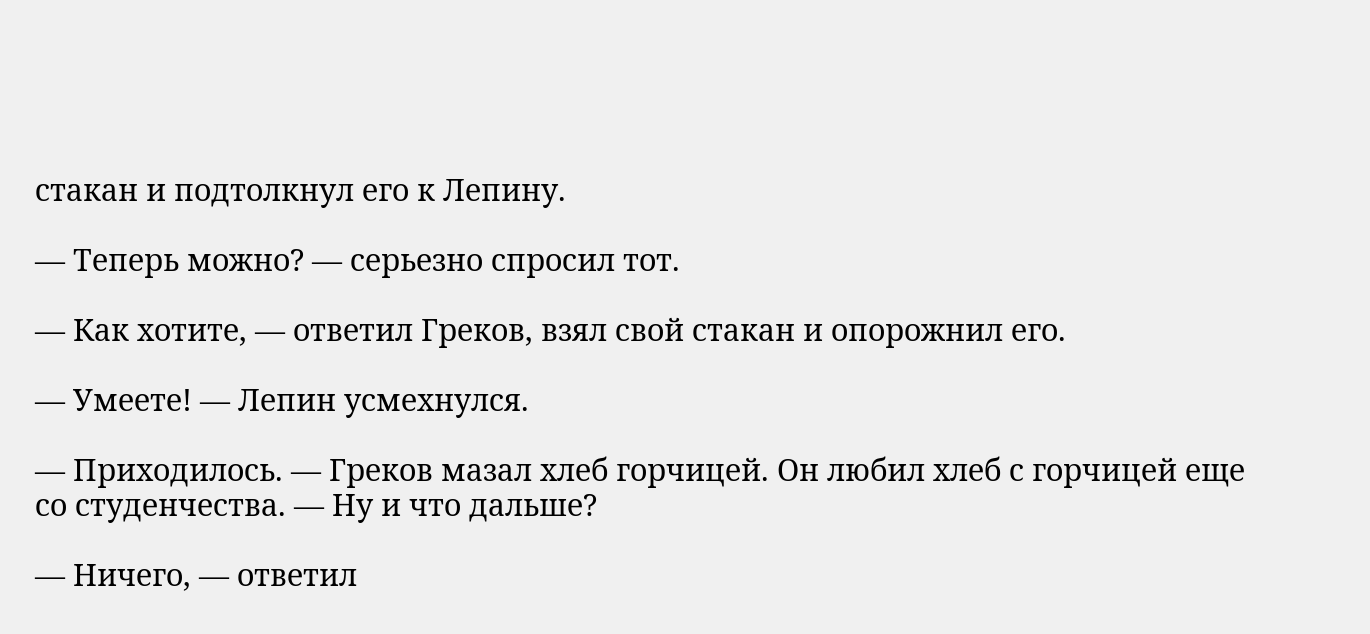стакан и подтолкнул его к Лепину.

— Теперь можно? — серьезно спросил тот.

— Как хотите, — ответил Греков, взял свой стакан и опорожнил его.

— Умеете! — Лепин усмехнулся.

— Приходилось. — Греков мазал хлеб горчицей. Он любил хлеб с горчицей еще со студенчества. — Ну и что дальше?

— Ничего, — ответил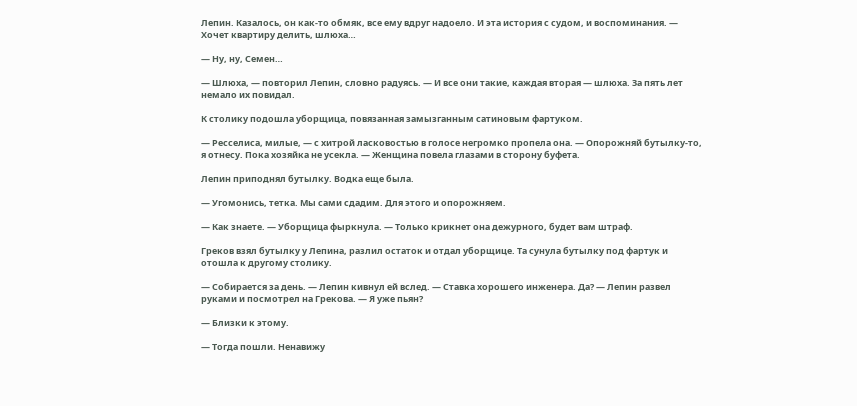Лепин. Казалось, он как-то обмяк, все ему вдруг надоело. И эта история с судом, и воспоминания. — Хочет квартиру делить, шлюха…

— Ну, ну, Семен…

— Шлюха, — повторил Лепин, словно радуясь. — И все они такие, каждая вторая — шлюха. За пять лет немало их повидал.

К столику подошла уборщица, повязанная замызганным сатиновым фартуком.

— Ресселиса, милые, — с хитрой ласковостью в голосе негромко пропела она. — Опорожняй бутылку-то, я отнесу. Пока хозяйка не усекла. — Женщина повела глазами в сторону буфета.

Лепин приподнял бутылку. Водка еще была.

— Угомонись, тетка. Мы сами сдадим. Для этого и опорожняем.

— Как знаете. — Уборщица фыркнула. — Только крикнет она дежурного, будет вам штраф.

Греков взял бутылку у Лепина, разлил остаток и отдал уборщице. Та сунула бутылку под фартук и отошла к другому столику.

— Собирается за день. — Лепин кивнул ей вслед. — Ставка хорошего инженера. Да? — Лепин развел руками и посмотрел на Грекова. — Я уже пьян?

— Близки к этому.

— Тогда пошли. Ненавижу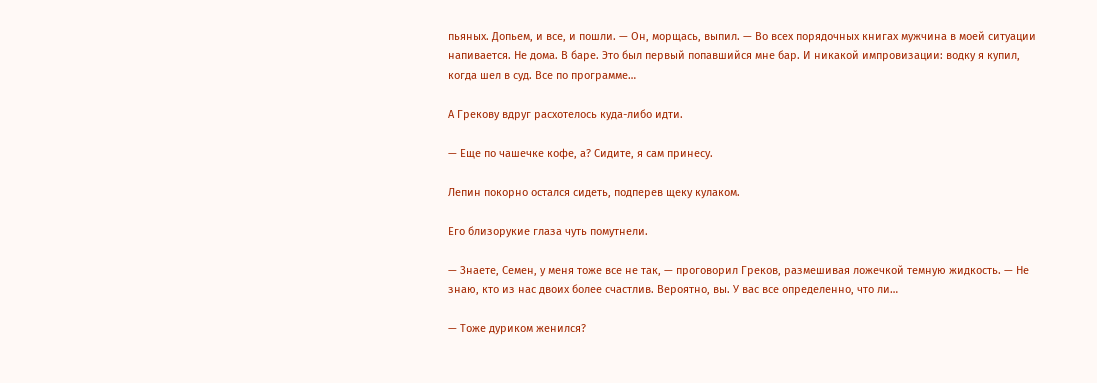пьяных. Допьем, и все, и пошли. — Он, морщась, выпил. — Во всех порядочных книгах мужчина в моей ситуации напивается. Не дома. В баре. Это был первый попавшийся мне бар. И никакой импровизации: водку я купил, когда шел в суд. Все по программе…

А Грекову вдруг расхотелось куда-либо идти.

— Еще по чашечке кофе, а? Сидите, я сам принесу.

Лепин покорно остался сидеть, подперев щеку кулаком.

Его близорукие глаза чуть помутнели.

— Знаете, Семен, у меня тоже все не так, — проговорил Греков, размешивая ложечкой темную жидкость. — Не знаю, кто из нас двоих более счастлив. Вероятно, вы. У вас все определенно, что ли…

— Тоже дуриком женился?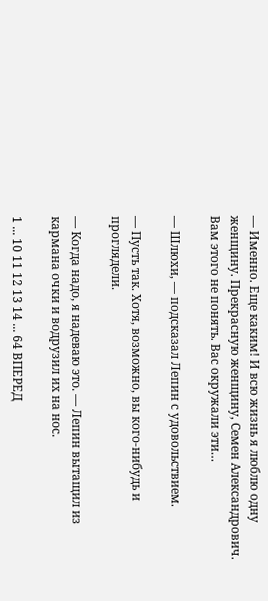— Именно. Еще каким! И всю жизнь я люблю одну женщину. Прекрасную женщину, Семен Александрович. Вам этого не понять. Вас окружали эти…

— Шлюхи, — подсказал Лепин с удовольствием.

— Пусть так. Хотя, возможно, вы кого-нибудь и проглядели.

— Когда надо, я надеваю это. — Лепин вытащил из кармана очки и водрузил их на нос.

1 ... 10 11 12 13 14 ... 64 ВПЕРЕД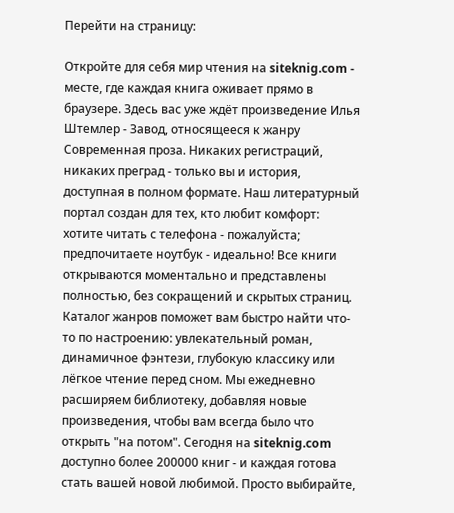Перейти на страницу:

Откройте для себя мир чтения на siteknig.com - месте, где каждая книга оживает прямо в браузере. Здесь вас уже ждёт произведение Илья Штемлер - Завод, относящееся к жанру Современная проза. Никаких регистраций, никаких преград - только вы и история, доступная в полном формате. Наш литературный портал создан для тех, кто любит комфорт: хотите читать с телефона - пожалуйста; предпочитаете ноутбук - идеально! Все книги открываются моментально и представлены полностью, без сокращений и скрытых страниц. Каталог жанров поможет вам быстро найти что-то по настроению: увлекательный роман, динамичное фэнтези, глубокую классику или лёгкое чтение перед сном. Мы ежедневно расширяем библиотеку, добавляя новые произведения, чтобы вам всегда было что открыть "на потом". Сегодня на siteknig.com доступно более 200000 книг - и каждая готова стать вашей новой любимой. Просто выбирайте,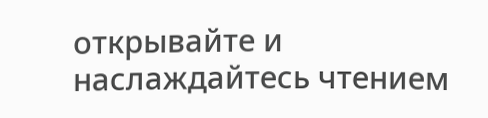открывайте и наслаждайтесь чтением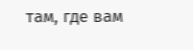там, где вам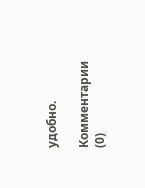удобно.

Комментарии (0)